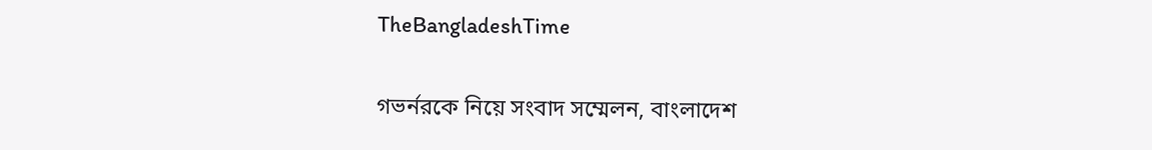TheBangladeshTime

গভর্নরকে নিয়ে সংবাদ সম্মেলন, বাংলাদেশ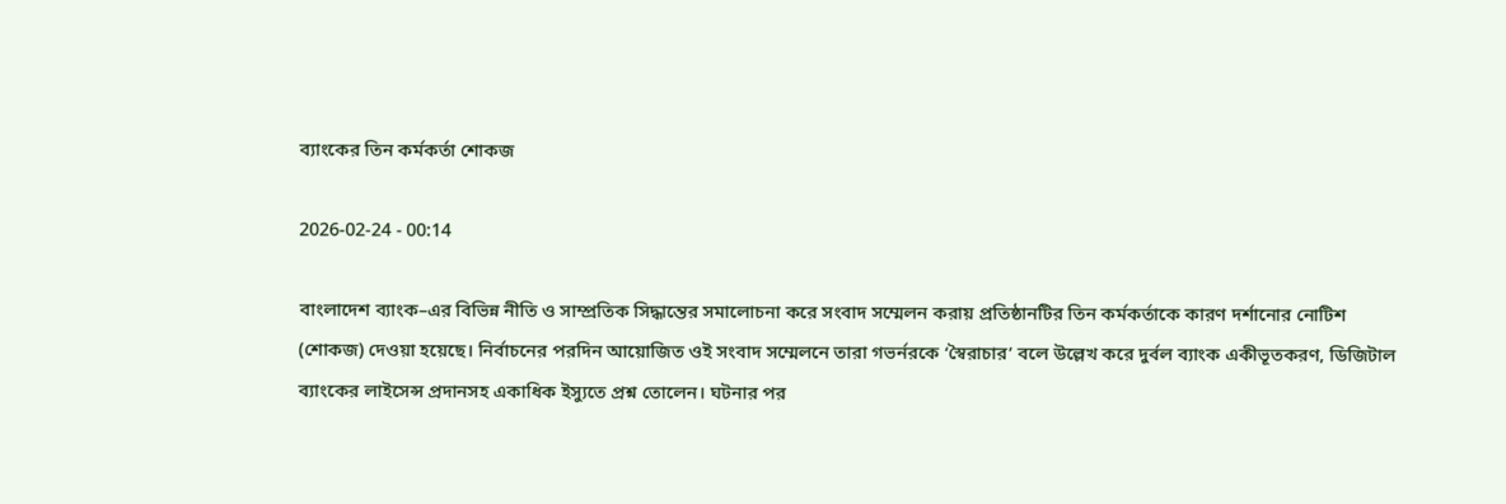ব্যাংকের তিন কর্মকর্তা শোকজ

2026-02-24 - 00:14

বাংলাদেশ ব্যাংক–এর বিভিন্ন নীতি ও সাম্প্রতিক সিদ্ধান্তের সমালোচনা করে সংবাদ সম্মেলন করায় প্রতিষ্ঠানটির তিন কর্মকর্তাকে কারণ দর্শানোর নোটিশ (শোকজ) দেওয়া হয়েছে। নির্বাচনের পরদিন আয়োজিত ওই সংবাদ সম্মেলনে তারা গভর্নরকে ‘স্বৈরাচার’ বলে উল্লেখ করে দুর্বল ব্যাংক একীভূতকরণ, ডিজিটাল ব্যাংকের লাইসেন্স প্রদানসহ একাধিক ইস্যুতে প্রশ্ন তোলেন। ঘটনার পর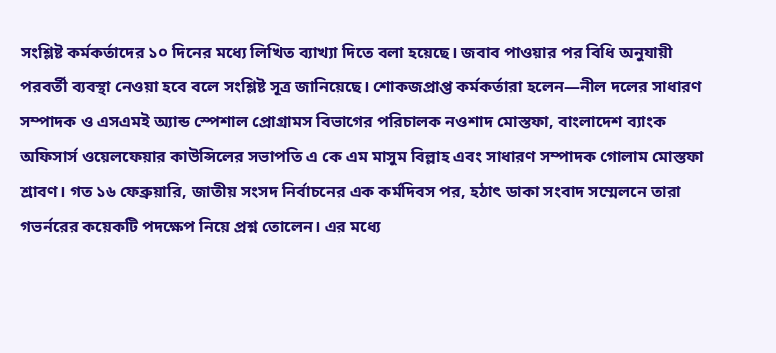সংশ্লিষ্ট কর্মকর্তাদের ১০ দিনের মধ্যে লিখিত ব্যাখ্যা দিতে বলা হয়েছে। জবাব পাওয়ার পর বিধি অনুযায়ী পরবর্তী ব্যবস্থা নেওয়া হবে বলে সংশ্লিষ্ট সূত্র জানিয়েছে। শোকজপ্রাপ্ত কর্মকর্তারা হলেন—নীল দলের সাধারণ সম্পাদক ও এসএমই অ্যান্ড স্পেশাল প্রোগ্রামস বিভাগের পরিচালক নওশাদ মোস্তফা, বাংলাদেশ ব্যাংক অফিসার্স ওয়েলফেয়ার কাউন্সিলের সভাপতি এ কে এম মাসুম বিল্লাহ এবং সাধারণ সম্পাদক গোলাম মোস্তফা শ্রাবণ। গত ১৬ ফেব্রুয়ারি, জাতীয় সংসদ নির্বাচনের এক কর্মদিবস পর, হঠাৎ ডাকা সংবাদ সম্মেলনে তারা গভর্নরের কয়েকটি পদক্ষেপ নিয়ে প্রশ্ন তোলেন। এর মধ্যে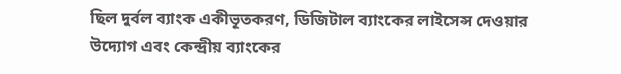ছিল দুর্বল ব্যাংক একীভূতকরণ, ডিজিটাল ব্যাংকের লাইসেন্স দেওয়ার উদ্যোগ এবং কেন্দ্রীয় ব্যাংকের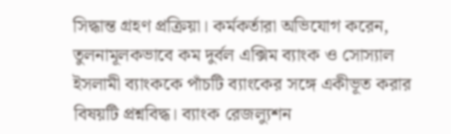সিদ্ধান্ত গ্রহণ প্রক্রিয়া। কর্মকর্তারা অভিযোগ করেন, তুলনামূলকভাবে কম দুর্বল এক্সিম ব্যাংক ও সোস্যাল ইসলামী ব্যাংককে পাঁচটি ব্যাংকের সঙ্গে একীভূত করার বিষয়টি প্রশ্নবিদ্ধ। ব্যাংক রেজল্যুশন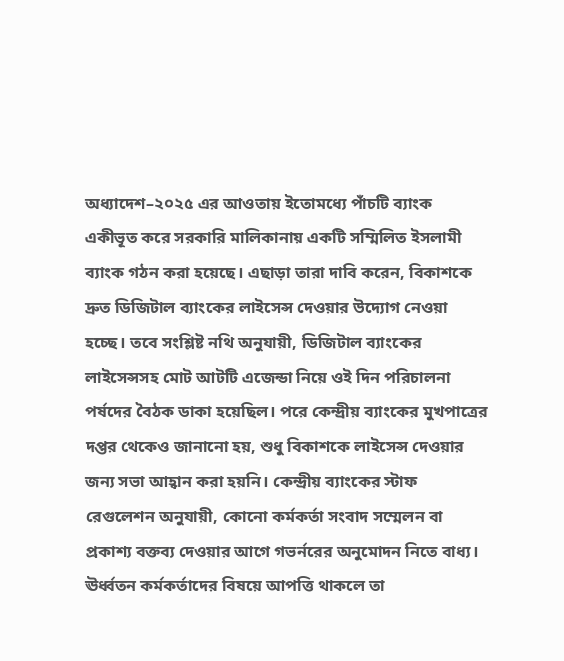অধ্যাদেশ–২০২৫ এর আওতায় ইতোমধ্যে পাঁচটি ব্যাংক একীভূত করে সরকারি মালিকানায় একটি সম্মিলিত ইসলামী ব্যাংক গঠন করা হয়েছে। এছাড়া তারা দাবি করেন, বিকাশকে দ্রুত ডিজিটাল ব্যাংকের লাইসেন্স দেওয়ার উদ্যোগ নেওয়া হচ্ছে। তবে সংশ্লিষ্ট নথি অনুযায়ী, ডিজিটাল ব্যাংকের লাইসেন্সসহ মোট আটটি এজেন্ডা নিয়ে ওই দিন পরিচালনা পর্ষদের বৈঠক ডাকা হয়েছিল। পরে কেন্দ্রীয় ব্যাংকের মুখপাত্রের দপ্তর থেকেও জানানো হয়, শুধু বিকাশকে লাইসেন্স দেওয়ার জন্য সভা আহ্বান করা হয়নি। কেন্দ্রীয় ব্যাংকের স্টাফ রেগুলেশন অনুযায়ী, কোনো কর্মকর্তা সংবাদ সম্মেলন বা প্রকাশ্য বক্তব্য দেওয়ার আগে গভর্নরের অনুমোদন নিতে বাধ্য। ঊর্ধ্বতন কর্মকর্তাদের বিষয়ে আপত্তি থাকলে তা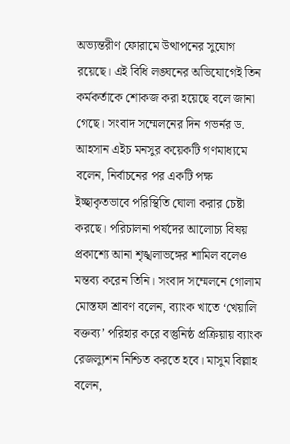অভ্যন্তরীণ ফোরামে উত্থাপনের সুযোগ রয়েছে। এই বিধি লঙ্ঘনের অভিযোগেই তিন কর্মকর্তাকে শোকজ করা হয়েছে বলে জানা গেছে। সংবাদ সম্মেলনের দিন গভর্নর ড. আহসান এইচ মনসুর কয়েকটি গণমাধ্যমে বলেন, নির্বাচনের পর একটি পক্ষ ইচ্ছাকৃতভাবে পরিস্থিতি ঘোলা করার চেষ্টা করছে। পরিচালনা পর্ষদের আলোচ্য বিষয় প্রকাশ্যে আনা শৃঙ্খলাভঙ্গের শামিল বলেও মন্তব্য করেন তিনি। সংবাদ সম্মেলনে গোলাম মোস্তফা শ্রাবণ বলেন, ব্যাংক খাতে ‘খেয়ালি বক্তব্য’ পরিহার করে বস্তুনিষ্ঠ প্রক্রিয়ায় ব্যাংক রেজল্যুশন নিশ্চিত করতে হবে। মাসুম বিল্লাহ বলেন,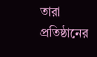তারা প্রতিষ্ঠানের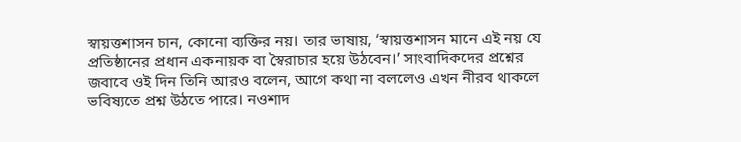স্বায়ত্তশাসন চান, কোনো ব্যক্তির নয়। তার ভাষায়, ‘স্বায়ত্তশাসন মানে এই নয় যে প্রতিষ্ঠানের প্রধান একনায়ক বা স্বৈরাচার হয়ে উঠবেন।’ সাংবাদিকদের প্রশ্নের জবাবে ওই দিন তিনি আরও বলেন, আগে কথা না বললেও এখন নীরব থাকলে ভবিষ্যতে প্রশ্ন উঠতে পারে। নওশাদ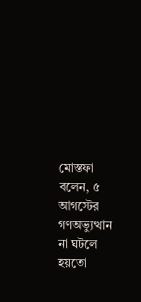মোস্তফা বলেন, ৫ আগস্টের গণঅভ্যুত্থান না ঘটলে হয়তো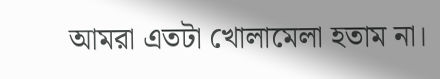আমরা এতটা খোলামেলা হতাম না।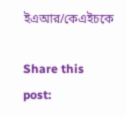ইএআর/কেএইচকে

Share this post: